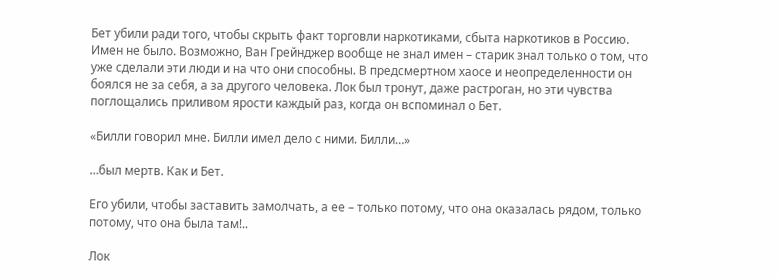Бет убили ради того, чтобы скрыть факт торговли наркотиками, сбыта наркотиков в Россию. Имен не было. Возможно, Ван Грейнджер вообще не знал имен – старик знал только о том, что уже сделали эти люди и на что они способны. В предсмертном хаосе и неопределенности он боялся не за себя, а за другого человека. Лок был тронут, даже растроган, но эти чувства поглощались приливом ярости каждый раз, когда он вспоминал о Бет.

«Билли говорил мне. Билли имел дело с ними. Билли…»

…был мертв. Как и Бет.

Его убили, чтобы заставить замолчать, а ее – только потому, что она оказалась рядом, только потому, что она была там!..

Лок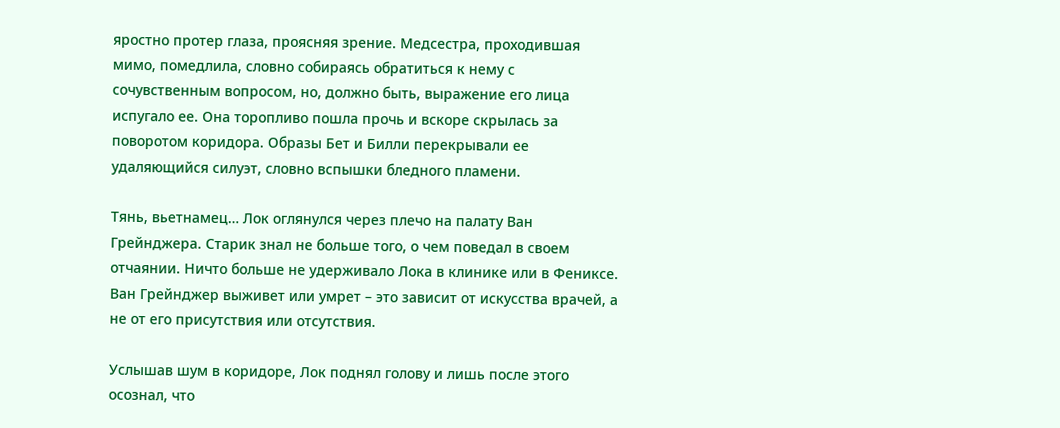яростно протер глаза, проясняя зрение. Медсестра, проходившая мимо, помедлила, словно собираясь обратиться к нему с сочувственным вопросом, но, должно быть, выражение его лица испугало ее. Она торопливо пошла прочь и вскоре скрылась за поворотом коридора. Образы Бет и Билли перекрывали ее удаляющийся силуэт, словно вспышки бледного пламени.

Тянь, вьетнамец… Лок оглянулся через плечо на палату Ван Грейнджера. Старик знал не больше того, о чем поведал в своем отчаянии. Ничто больше не удерживало Лока в клинике или в Фениксе. Ван Грейнджер выживет или умрет – это зависит от искусства врачей, а не от его присутствия или отсутствия.

Услышав шум в коридоре, Лок поднял голову и лишь после этого осознал, что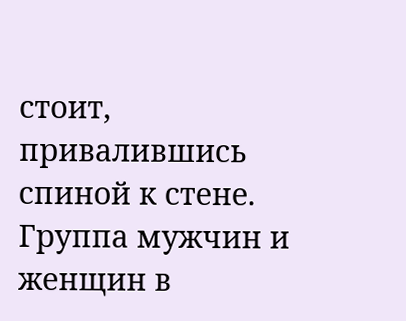стоит, привалившись спиной к стене. Группа мужчин и женщин в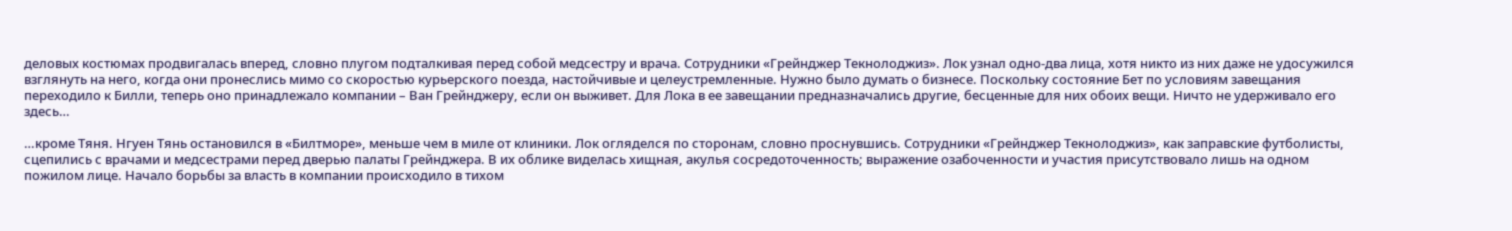деловых костюмах продвигалась вперед, словно плугом подталкивая перед собой медсестру и врача. Сотрудники «Грейнджер Текнолоджиз». Лок узнал одно-два лица, хотя никто из них даже не удосужился взглянуть на него, когда они пронеслись мимо со скоростью курьерского поезда, настойчивые и целеустремленные. Нужно было думать о бизнесе. Поскольку состояние Бет по условиям завещания переходило к Билли, теперь оно принадлежало компании – Ван Грейнджеру, если он выживет. Для Лока в ее завещании предназначались другие, бесценные для них обоих вещи. Ничто не удерживало его здесь…

…кроме Тяня. Нгуен Тянь остановился в «Билтморе», меньше чем в миле от клиники. Лок огляделся по сторонам, словно проснувшись. Сотрудники «Грейнджер Текнолоджиз», как заправские футболисты, сцепились с врачами и медсестрами перед дверью палаты Грейнджера. В их облике виделась хищная, акулья сосредоточенность; выражение озабоченности и участия присутствовало лишь на одном пожилом лице. Начало борьбы за власть в компании происходило в тихом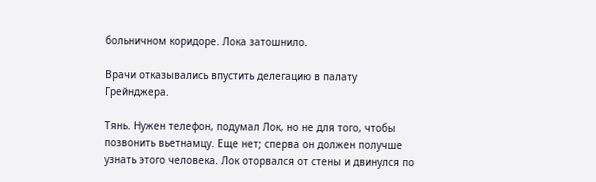больничном коридоре. Лока затошнило.

Врачи отказывались впустить делегацию в палату Грейнджера.

Тянь. Нужен телефон, подумал Лок, но не для того, чтобы позвонить вьетнамцу. Еще нет; сперва он должен получше узнать этого человека. Лок оторвался от стены и двинулся по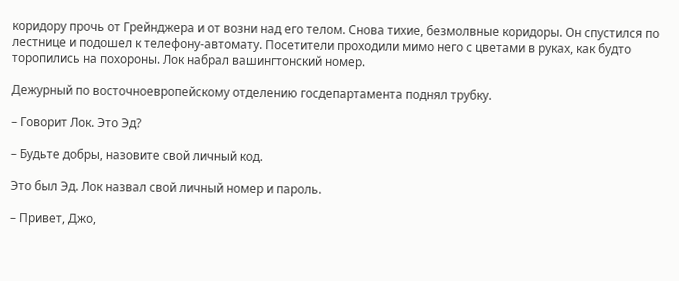коридору прочь от Грейнджера и от возни над его телом. Снова тихие, безмолвные коридоры. Он спустился по лестнице и подошел к телефону-автомату. Посетители проходили мимо него с цветами в руках, как будто торопились на похороны. Лок набрал вашингтонский номер.

Дежурный по восточноевропейскому отделению госдепартамента поднял трубку.

– Говорит Лок. Это Эд?

– Будьте добры, назовите свой личный код.

Это был Эд. Лок назвал свой личный номер и пароль.

– Привет, Джо,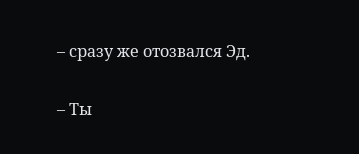– сразу же отозвался Эд.

– Ты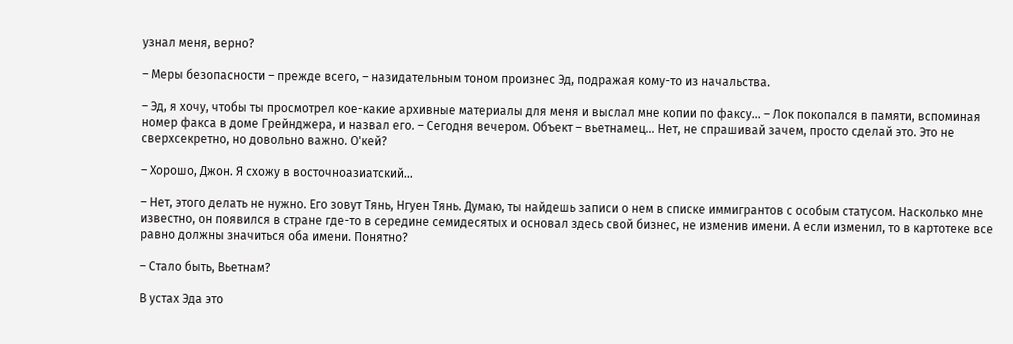узнал меня, верно?

– Меры безопасности – прежде всего, – назидательным тоном произнес Эд, подражая кому-то из начальства.

– Эд, я хочу, чтобы ты просмотрел кое-какие архивные материалы для меня и выслал мне копии по факсу… – Лок покопался в памяти, вспоминая номер факса в доме Грейнджера, и назвал его. – Сегодня вечером. Объект – вьетнамец… Нет, не спрашивай зачем, просто сделай это. Это не сверхсекретно, но довольно важно. О'кей?

– Хорошо, Джон. Я схожу в восточноазиатский…

– Нет, этого делать не нужно. Его зовут Тянь, Нгуен Тянь. Думаю, ты найдешь записи о нем в списке иммигрантов с особым статусом. Насколько мне известно, он появился в стране где-то в середине семидесятых и основал здесь свой бизнес, не изменив имени. А если изменил, то в картотеке все равно должны значиться оба имени. Понятно?

– Стало быть, Вьетнам?

В устах Эда это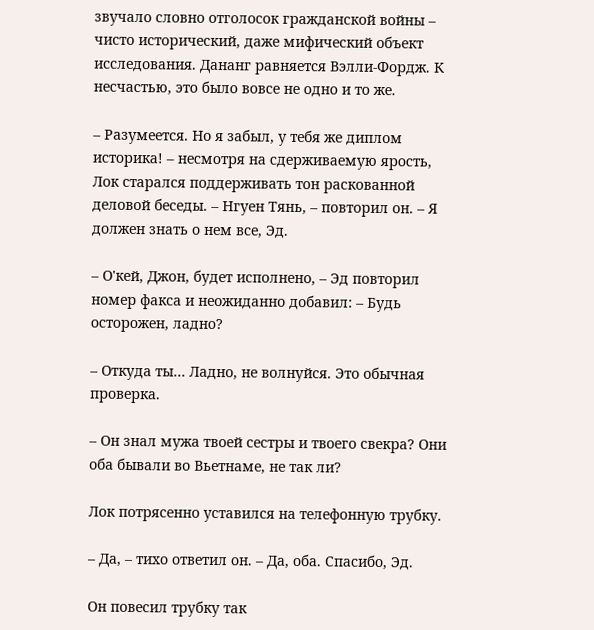звучало словно отголосок гражданской войны – чисто исторический, даже мифический объект исследования. Дананг равняется Вэлли-Фордж. К несчастью, это было вовсе не одно и то же.

– Разумеется. Но я забыл, у тебя же диплом историка! – несмотря на сдерживаемую ярость, Лок старался поддерживать тон раскованной деловой беседы. – Нгуен Тянь, – повторил он. – Я должен знать о нем все, Эд.

– О'кей, Джон, будет исполнено, – Эд повторил номер факса и неожиданно добавил: – Будь осторожен, ладно?

– Откуда ты… Ладно, не волнуйся. Это обычная проверка.

– Он знал мужа твоей сестры и твоего свекра? Они оба бывали во Вьетнаме, не так ли?

Лок потрясенно уставился на телефонную трубку.

– Да, – тихо ответил он. – Да, оба. Спасибо, Эд.

Он повесил трубку так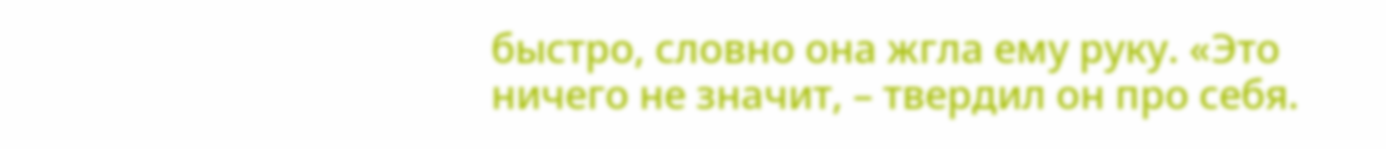быстро, словно она жгла ему руку. «Это ничего не значит, – твердил он про себя.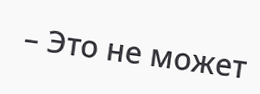– Это не может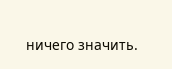ничего значить.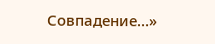Совпадение…»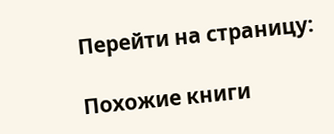Перейти на страницу:

Похожие книги